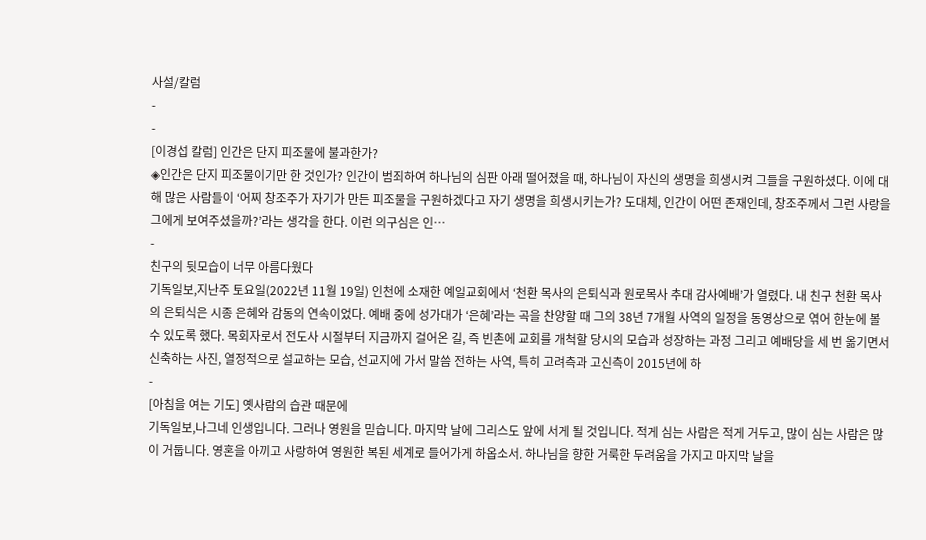사설/칼럼
-
-
[이경섭 칼럼] 인간은 단지 피조물에 불과한가?
◈인간은 단지 피조물이기만 한 것인가? 인간이 범죄하여 하나님의 심판 아래 떨어졌을 때, 하나님이 자신의 생명을 희생시켜 그들을 구원하셨다. 이에 대해 많은 사람들이 ‘어찌 창조주가 자기가 만든 피조물을 구원하겠다고 자기 생명을 희생시키는가? 도대체, 인간이 어떤 존재인데, 창조주께서 그런 사랑을 그에게 보여주셨을까?’라는 생각을 한다. 이런 의구심은 인…
-
친구의 뒷모습이 너무 아름다웠다
기독일보,지난주 토요일(2022년 11월 19일) 인천에 소재한 예일교회에서 ‘천환 목사의 은퇴식과 원로목사 추대 감사예배’가 열렸다. 내 친구 천환 목사의 은퇴식은 시종 은혜와 감동의 연속이었다. 예배 중에 성가대가 ‘은혜’라는 곡을 찬양할 때 그의 38년 7개월 사역의 일정을 동영상으로 엮어 한눈에 볼 수 있도록 했다. 목회자로서 전도사 시절부터 지금까지 걸어온 길, 즉 빈촌에 교회를 개척할 당시의 모습과 성장하는 과정 그리고 예배당을 세 번 옮기면서 신축하는 사진, 열정적으로 설교하는 모습, 선교지에 가서 말씀 전하는 사역, 특히 고려측과 고신측이 2015년에 하
-
[아침을 여는 기도] 옛사람의 습관 때문에
기독일보,나그네 인생입니다. 그러나 영원을 믿습니다. 마지막 날에 그리스도 앞에 서게 될 것입니다. 적게 심는 사람은 적게 거두고, 많이 심는 사람은 많이 거둡니다. 영혼을 아끼고 사랑하여 영원한 복된 세계로 들어가게 하옵소서. 하나님을 향한 거룩한 두려움을 가지고 마지막 날을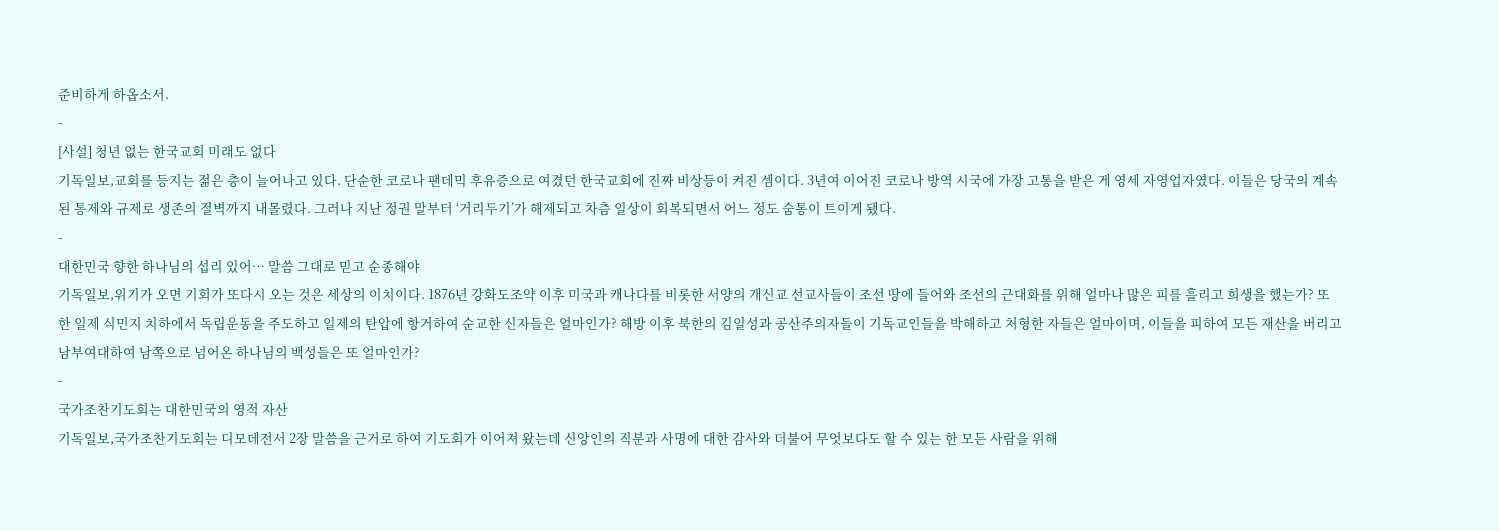준비하게 하옵소서.
-
[사설] 청년 없는 한국교회 미래도 없다
기독일보,교회를 등지는 젊은 층이 늘어나고 있다. 단순한 코로나 팬데믹 후유증으로 여겼던 한국교회에 진짜 비상등이 켜진 셈이다. 3년여 이어진 코로나 방역 시국에 가장 고통을 받은 게 영세 자영업자였다. 이들은 당국의 계속된 통제와 규제로 생존의 절벽까지 내몰렸다. 그러나 지난 정권 말부터 ‘거리두기’가 해제되고 차츰 일상이 회복되면서 어느 정도 숨통이 트이게 됐다.
-
대한민국 향한 하나님의 섭리 있어… 말씀 그대로 믿고 순종해야
기독일보,위기가 오면 기회가 또다시 오는 것은 세상의 이치이다. 1876년 강화도조약 이후 미국과 캐나다를 비롯한 서양의 개신교 선교사들이 조선 땅에 들어와 조선의 근대화를 위해 얼마나 많은 피를 흘리고 희생을 했는가? 또한 일제 식민지 치하에서 독립운동을 주도하고 일제의 탄압에 항거하여 순교한 신자들은 얼마인가? 해방 이후 북한의 김일성과 공산주의자들이 기독교인들을 박해하고 처형한 자들은 얼마이며, 이들을 피하여 모든 재산을 버리고 남부여대하여 남쪽으로 넘어온 하나님의 백성들은 또 얼마인가?
-
국가조찬기도회는 대한민국의 영적 자산
기독일보,국가조찬기도회는 디모데전서 2장 말씀을 근거로 하여 기도회가 이어져 왔는데 신앙인의 직분과 사명에 대한 감사와 더불어 무엇보다도 할 수 있는 한 모든 사람을 위해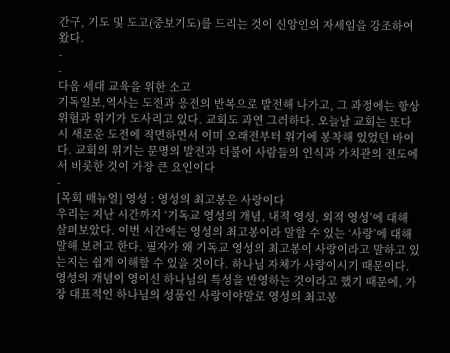간구, 기도 및 도고(중보기도)를 드리는 것이 신앙인의 자세임을 강조하여 왔다.
-
-
다음 세대 교육을 위한 소고
기독일보,역사는 도전과 응전의 반복으로 발전해 나가고, 그 과정에는 항상 위험과 위기가 도사리고 있다. 교회도 과연 그러하다. 오늘날 교회는 또다시 새로운 도전에 직면하면서 이미 오래전부터 위기에 봉착해 있었던 바이다. 교회의 위기는 문명의 발전과 더불어 사람들의 인식과 가치관의 전도에서 비롯한 것이 가장 큰 요인이다
-
[목회 매뉴얼] 영성 : 영성의 최고봉은 사랑이다
우리는 지난 시간까지 ‘기독교 영성의 개념, 내적 영성, 외적 영성’에 대해 살펴보았다. 이번 시간에는 영성의 최고봉이라 말할 수 있는 ‘사랑’에 대해 말해 보려고 한다. 필자가 왜 기독교 영성의 최고봉이 사랑이라고 말하고 있는지는 쉽게 이해할 수 있을 것이다. 하나님 자체가 사랑이시기 때문이다. 영성의 개념이 영이신 하나님의 특성을 반영하는 것이라고 했기 때문에, 가장 대표적인 하나님의 성품인 사랑이야말로 영성의 최고봉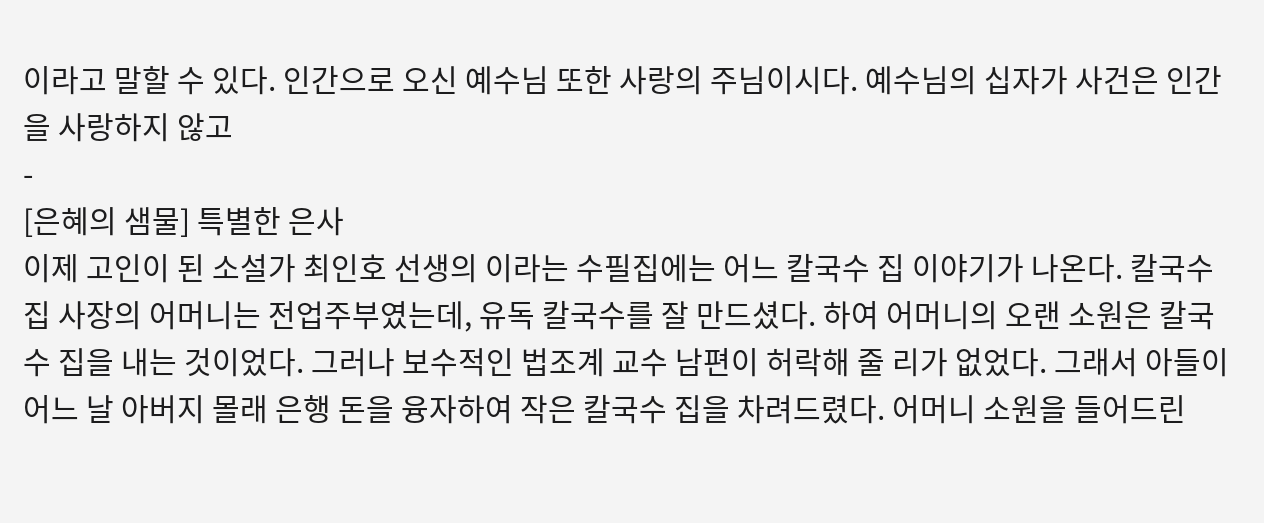이라고 말할 수 있다. 인간으로 오신 예수님 또한 사랑의 주님이시다. 예수님의 십자가 사건은 인간을 사랑하지 않고
-
[은혜의 샘물] 특별한 은사
이제 고인이 된 소설가 최인호 선생의 이라는 수필집에는 어느 칼국수 집 이야기가 나온다. 칼국수 집 사장의 어머니는 전업주부였는데, 유독 칼국수를 잘 만드셨다. 하여 어머니의 오랜 소원은 칼국수 집을 내는 것이었다. 그러나 보수적인 법조계 교수 남편이 허락해 줄 리가 없었다. 그래서 아들이 어느 날 아버지 몰래 은행 돈을 융자하여 작은 칼국수 집을 차려드렸다. 어머니 소원을 들어드린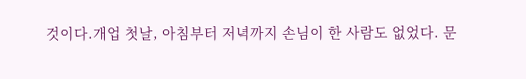것이다.개업 첫날, 아침부터 저녁까지 손님이 한 사람도 없었다. 문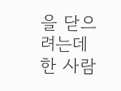을 닫으려는데 한 사람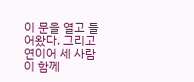이 문을 열고 들어왔다. 그리고 연이어 세 사람이 함께